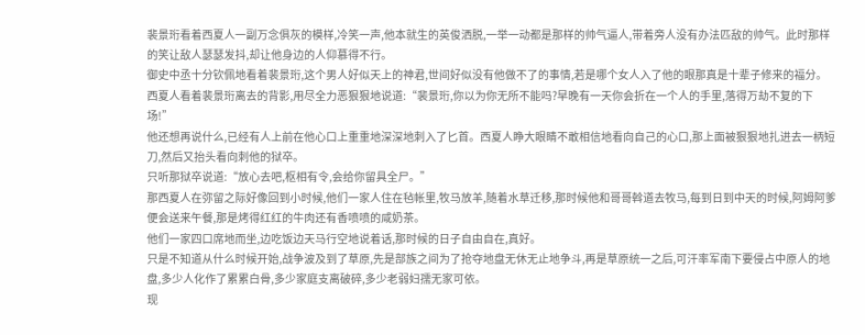裴景珩看着西夏人一副万念俱灰的模样,冷笑一声,他本就生的英俊洒脱,一举一动都是那样的帅气逼人,带着旁人没有办法匹敌的帅气。此时那样的笑让敌人瑟瑟发抖,却让他身边的人仰慕得不行。
御史中丞十分钦佩地看着裴景珩,这个男人好似天上的神君,世间好似没有他做不了的事情,若是哪个女人入了他的眼那真是十辈子修来的福分。
西夏人看着裴景珩离去的背影,用尽全力恶狠狠地说道:“裴景珩,你以为你无所不能吗?早晚有一天你会折在一个人的手里,落得万劫不复的下场!”
他还想再说什么,已经有人上前在他心口上重重地深深地刺入了匕首。西夏人睁大眼睛不敢相信地看向自己的心口,那上面被狠狠地扎进去一柄短刀,然后又抬头看向刺他的狱卒。
只听那狱卒说道:“放心去吧,枢相有令,会给你留具全尸。”
那西夏人在弥留之际好像回到小时候,他们一家人住在毡帐里,牧马放羊,随着水草迁移,那时候他和哥哥斡道去牧马,每到日到中天的时候,阿姆阿爹便会送来午餐,那是烤得红红的牛肉还有香喷喷的咸奶茶。
他们一家四口席地而坐,边吃饭边天马行空地说着话,那时候的日子自由自在,真好。
只是不知道从什么时候开始,战争波及到了草原,先是部族之间为了抢夺地盘无休无止地争斗,再是草原统一之后,可汗率军南下要侵占中原人的地盘,多少人化作了累累白骨,多少家庭支离破碎,多少老弱妇孺无家可依。
现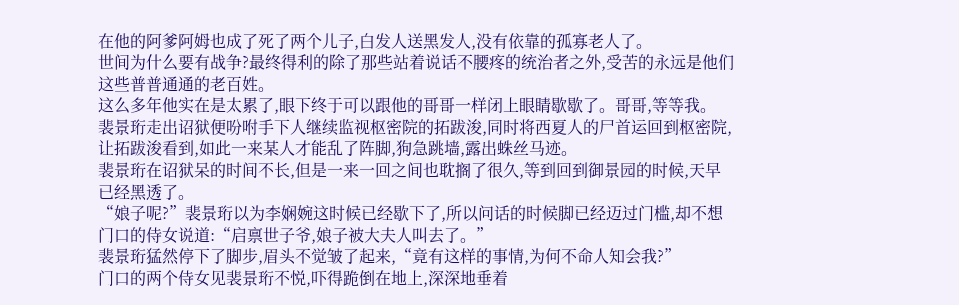在他的阿爹阿姆也成了死了两个儿子,白发人送黑发人,没有依靠的孤寡老人了。
世间为什么要有战争?最终得利的除了那些站着说话不腰疼的统治者之外,受苦的永远是他们这些普普通通的老百姓。
这么多年他实在是太累了,眼下终于可以跟他的哥哥一样闭上眼睛歇歇了。哥哥,等等我。
裴景珩走出诏狱便吩咐手下人继续监视枢密院的拓跋浚,同时将西夏人的尸首运回到枢密院,让拓跋浚看到,如此一来某人才能乱了阵脚,狗急跳墙,露出蛛丝马迹。
裴景珩在诏狱呆的时间不长,但是一来一回之间也耽搁了很久,等到回到御景园的时候,天早已经黑透了。
“娘子呢?”裴景珩以为李娴婉这时候已经歇下了,所以问话的时候脚已经迈过门槛,却不想门口的侍女说道:“启禀世子爷,娘子被大夫人叫去了。”
裴景珩猛然停下了脚步,眉头不觉皱了起来,“竟有这样的事情,为何不命人知会我?”
门口的两个侍女见裴景珩不悦,吓得跪倒在地上,深深地垂着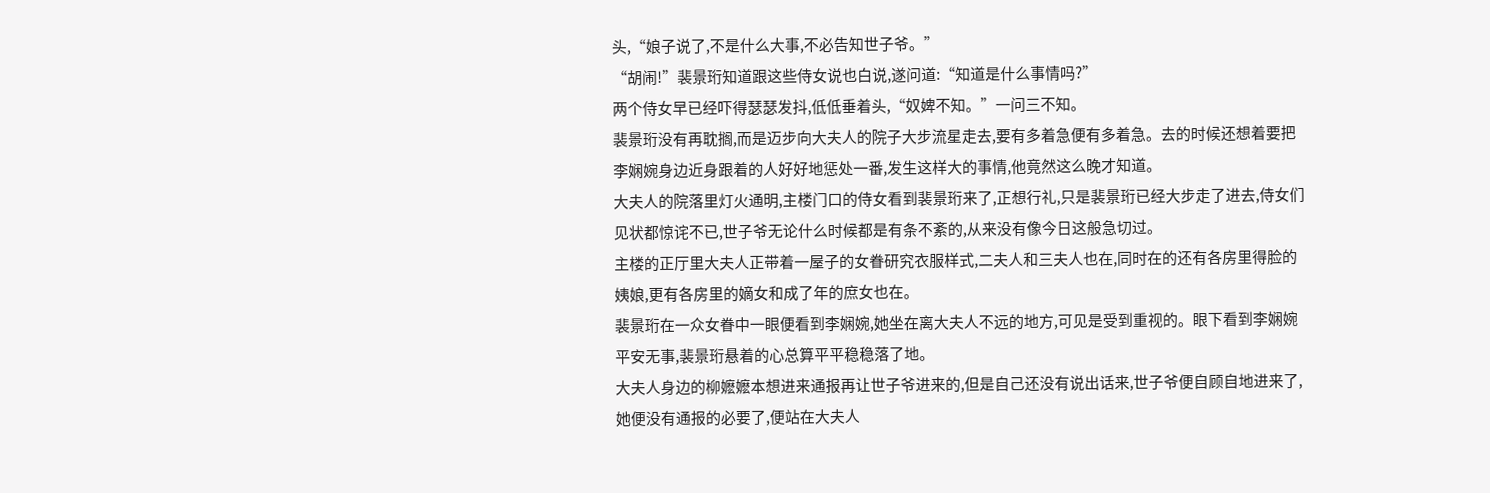头,“娘子说了,不是什么大事,不必告知世子爷。”
“胡闹!”裴景珩知道跟这些侍女说也白说,遂问道:“知道是什么事情吗?”
两个侍女早已经吓得瑟瑟发抖,低低垂着头,“奴婢不知。”一问三不知。
裴景珩没有再耽搁,而是迈步向大夫人的院子大步流星走去,要有多着急便有多着急。去的时候还想着要把李娴婉身边近身跟着的人好好地惩处一番,发生这样大的事情,他竟然这么晚才知道。
大夫人的院落里灯火通明,主楼门口的侍女看到裴景珩来了,正想行礼,只是裴景珩已经大步走了进去,侍女们见状都惊诧不已,世子爷无论什么时候都是有条不紊的,从来没有像今日这般急切过。
主楼的正厅里大夫人正带着一屋子的女眷研究衣服样式,二夫人和三夫人也在,同时在的还有各房里得脸的姨娘,更有各房里的嫡女和成了年的庶女也在。
裴景珩在一众女眷中一眼便看到李娴婉,她坐在离大夫人不远的地方,可见是受到重视的。眼下看到李娴婉平安无事,裴景珩悬着的心总算平平稳稳落了地。
大夫人身边的柳嬷嬷本想进来通报再让世子爷进来的,但是自己还没有说出话来,世子爷便自顾自地进来了,她便没有通报的必要了,便站在大夫人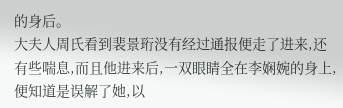的身后。
大夫人周氏看到裴景珩没有经过通报便走了进来,还有些喘息,而且他进来后,一双眼睛全在李娴婉的身上,便知道是误解了她,以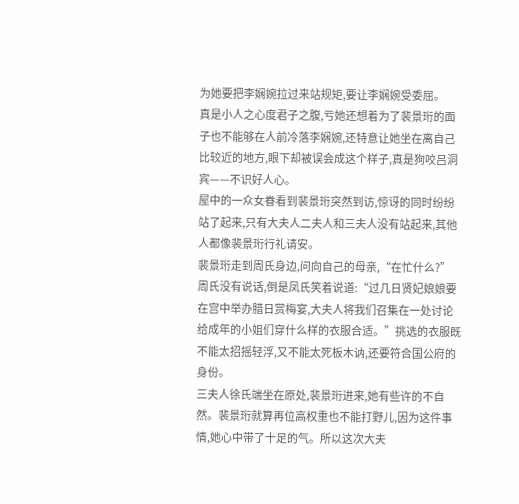为她要把李娴婉拉过来站规矩,要让李娴婉受委屈。
真是小人之心度君子之腹,亏她还想着为了裴景珩的面子也不能够在人前冷落李娴婉,还特意让她坐在离自己比较近的地方,眼下却被误会成这个样子,真是狗咬吕洞宾——不识好人心。
屋中的一众女眷看到裴景珩突然到访,惊讶的同时纷纷站了起来,只有大夫人二夫人和三夫人没有站起来,其他人都像裴景珩行礼请安。
裴景珩走到周氏身边,问向自己的母亲,“在忙什么?”
周氏没有说话,倒是凤氏笑着说道:“过几日贤妃娘娘要在宫中举办腊日赏梅宴,大夫人将我们召集在一处讨论给成年的小姐们穿什么样的衣服合适。”挑选的衣服既不能太招摇轻浮,又不能太死板木讷,还要符合国公府的身份。
三夫人徐氏端坐在原处,裴景珩进来,她有些许的不自然。裴景珩就算再位高权重也不能打野儿,因为这件事情,她心中带了十足的气。所以这次大夫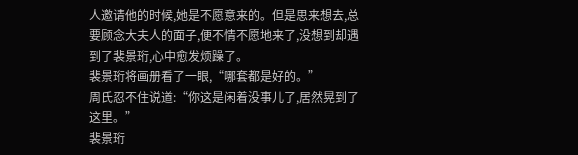人邀请他的时候,她是不愿意来的。但是思来想去,总要顾念大夫人的面子,便不情不愿地来了,没想到却遇到了裴景珩,心中愈发烦躁了。
裴景珩将画册看了一眼,“哪套都是好的。”
周氏忍不住说道:“你这是闲着没事儿了,居然晃到了这里。”
裴景珩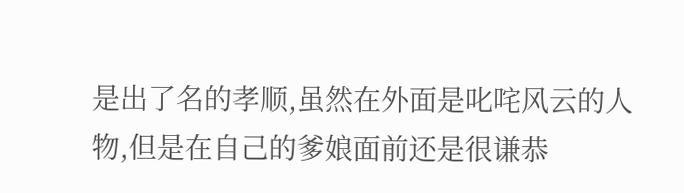是出了名的孝顺,虽然在外面是叱咤风云的人物,但是在自己的爹娘面前还是很谦恭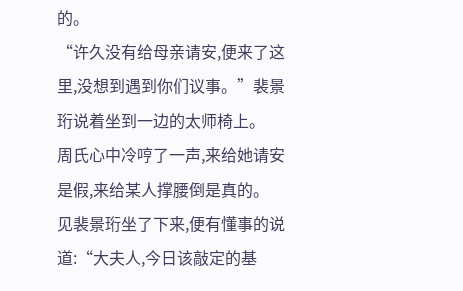的。
“许久没有给母亲请安,便来了这里,没想到遇到你们议事。”裴景珩说着坐到一边的太师椅上。
周氏心中冷哼了一声,来给她请安是假,来给某人撑腰倒是真的。
见裴景珩坐了下来,便有懂事的说道:“大夫人,今日该敲定的基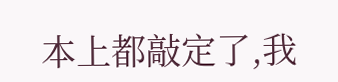本上都敲定了,我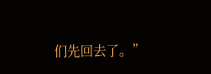们先回去了。”